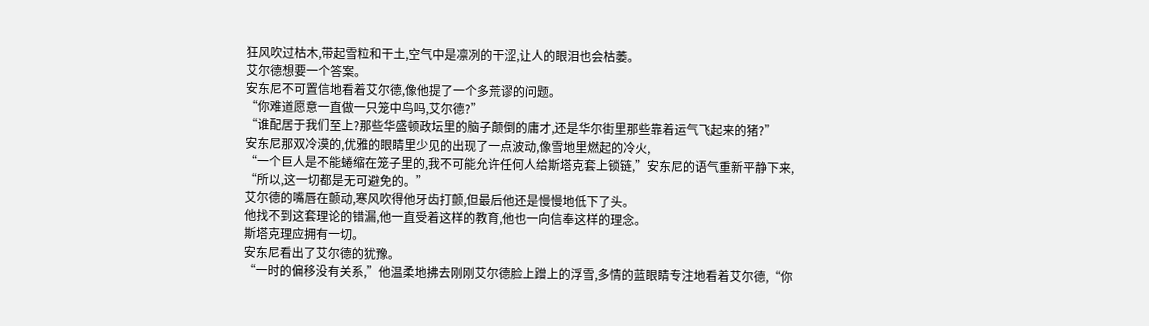狂风吹过枯木,带起雪粒和干土,空气中是凛冽的干涩,让人的眼泪也会枯萎。
艾尔德想要一个答案。
安东尼不可置信地看着艾尔德,像他提了一个多荒谬的问题。
“你难道愿意一直做一只笼中鸟吗,艾尔德?”
“谁配居于我们至上?那些华盛顿政坛里的脑子颠倒的庸才,还是华尔街里那些靠着运气飞起来的猪?”
安东尼那双冷漠的,优雅的眼睛里少见的出现了一点波动,像雪地里燃起的冷火,
“一个巨人是不能蜷缩在笼子里的,我不可能允许任何人给斯塔克套上锁链,”安东尼的语气重新平静下来,
“所以,这一切都是无可避免的。”
艾尔德的嘴唇在颤动,寒风吹得他牙齿打颤,但最后他还是慢慢地低下了头。
他找不到这套理论的错漏,他一直受着这样的教育,他也一向信奉这样的理念。
斯塔克理应拥有一切。
安东尼看出了艾尔德的犹豫。
“一时的偏移没有关系,”他温柔地拂去刚刚艾尔德脸上蹭上的浮雪,多情的蓝眼睛专注地看着艾尔德,“你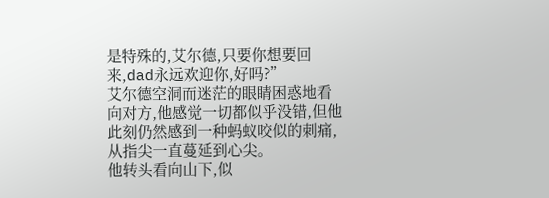是特殊的,艾尔德,只要你想要回来,dad永远欢迎你,好吗?”
艾尔德空洞而迷茫的眼睛困惑地看向对方,他感觉一切都似乎没错,但他此刻仍然感到一种蚂蚁咬似的刺痛,从指尖一直蔓延到心尖。
他转头看向山下,似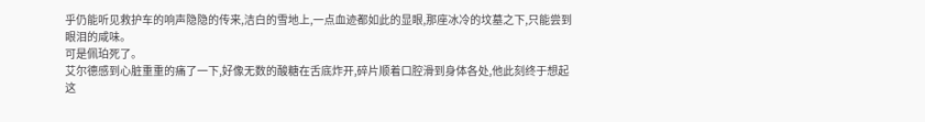乎仍能听见救护车的响声隐隐的传来,洁白的雪地上,一点血迹都如此的显眼,那座冰冷的坟墓之下,只能尝到眼泪的咸味。
可是佩珀死了。
艾尔德感到心脏重重的痛了一下,好像无数的酸糖在舌底炸开,碎片顺着口腔滑到身体各处,他此刻终于想起这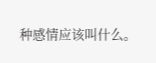种感情应该叫什么。